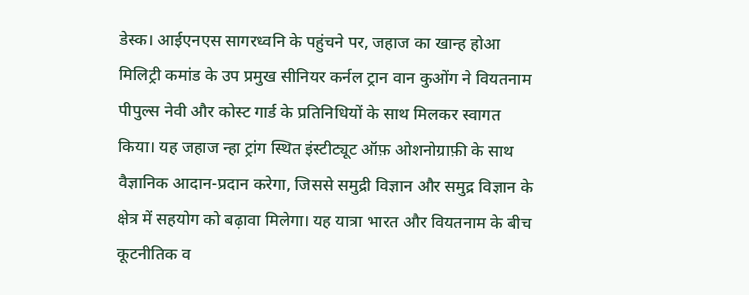डेस्क। आईएनएस सागरध्वनि के पहुंचने पर, जहाज का खान्ह होआ मिलिट्री कमांड के उप प्रमुख सीनियर कर्नल ट्रान वान कुओंग ने वियतनाम पीपुल्स नेवी और कोस्ट गार्ड के प्रतिनिधियों के साथ मिलकर स्वागत किया। यह जहाज न्हा ट्रांग स्थित इंस्टीट्यूट ऑफ़ ओशनोग्राफ़ी के साथ वैज्ञानिक आदान-प्रदान करेगा, जिससे समुद्री विज्ञान और समुद्र विज्ञान के क्षेत्र में सहयोग को बढ़ावा मिलेगा। यह यात्रा भारत और वियतनाम के बीच कूटनीतिक व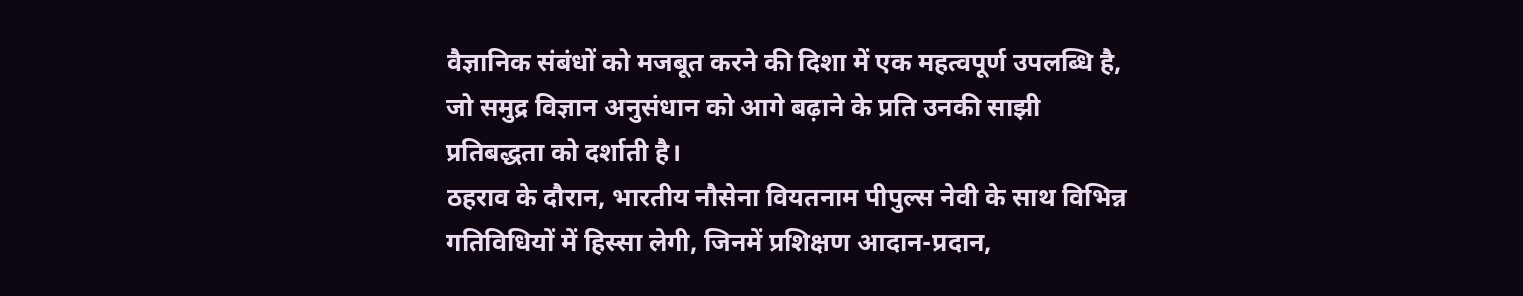वैज्ञानिक संबंधों को मजबूत करने की दिशा में एक महत्वपूर्ण उपलब्धि है, जो समुद्र विज्ञान अनुसंधान को आगे बढ़ाने के प्रति उनकी साझी प्रतिबद्धता को दर्शाती है।
ठहराव के दौरान, भारतीय नौसेना वियतनाम पीपुल्स नेवी के साथ विभिन्न गतिविधियों में हिस्सा लेगी, जिनमें प्रशिक्षण आदान-प्रदान,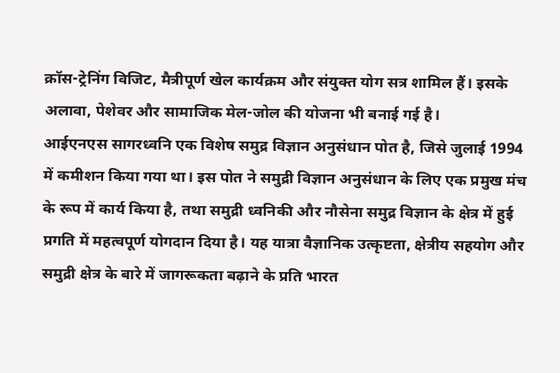क्रॉस-ट्रेनिंग विजिट, मैत्रीपूर्ण खेल कार्यक्रम और संयुक्त योग सत्र शामिल हैं। इसके अलावा, पेशेवर और सामाजिक मेल-जोल की योजना भी बनाई गई है।
आईएनएस सागरध्वनि एक विशेष समुद्र विज्ञान अनुसंधान पोत है, जिसे जुलाई 1994 में कमीशन किया गया था। इस पोत ने समुद्री विज्ञान अनुसंधान के लिए एक प्रमुख मंच के रूप में कार्य किया है, तथा समुद्री ध्वनिकी और नौसेना समुद्र विज्ञान के क्षेत्र में हुई प्रगति में महत्वपूर्ण योगदान दिया है। यह यात्रा वैज्ञानिक उत्कृष्टता, क्षेत्रीय सहयोग और समुद्री क्षेत्र के बारे में जागरूकता बढ़ाने के प्रति भारत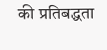की प्रतिबद्धता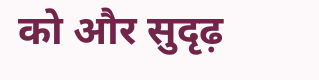को और सुदृढ़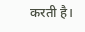करती है।